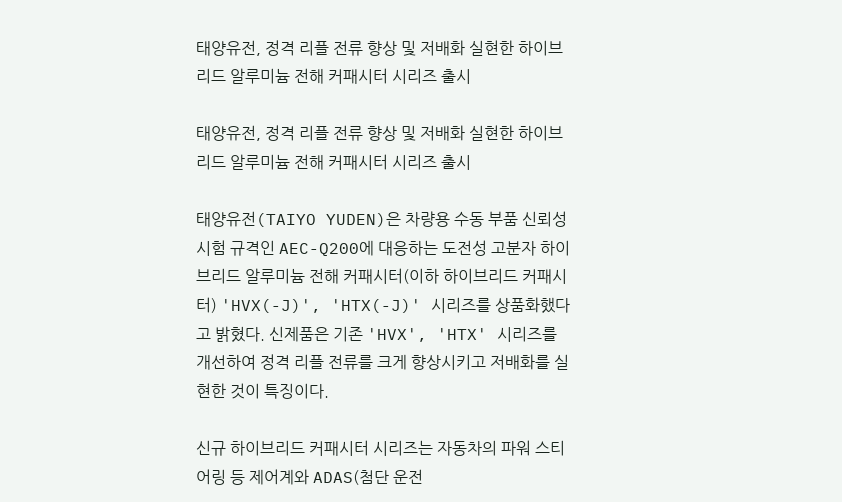태양유전, 정격 리플 전류 향상 및 저배화 실현한 하이브리드 알루미늄 전해 커패시터 시리즈 출시

태양유전, 정격 리플 전류 향상 및 저배화 실현한 하이브리드 알루미늄 전해 커패시터 시리즈 출시

태양유전(TAIYO YUDEN)은 차량용 수동 부품 신뢰성 시험 규격인 AEC-Q200에 대응하는 도전성 고분자 하이브리드 알루미늄 전해 커패시터(이하 하이브리드 커패시터) 'HVX(-J)', 'HTX(-J)' 시리즈를 상품화했다고 밝혔다. 신제품은 기존 'HVX', 'HTX' 시리즈를 개선하여 정격 리플 전류를 크게 향상시키고 저배화를 실현한 것이 특징이다.

신규 하이브리드 커패시터 시리즈는 자동차의 파워 스티어링 등 제어계와 ADAS(첨단 운전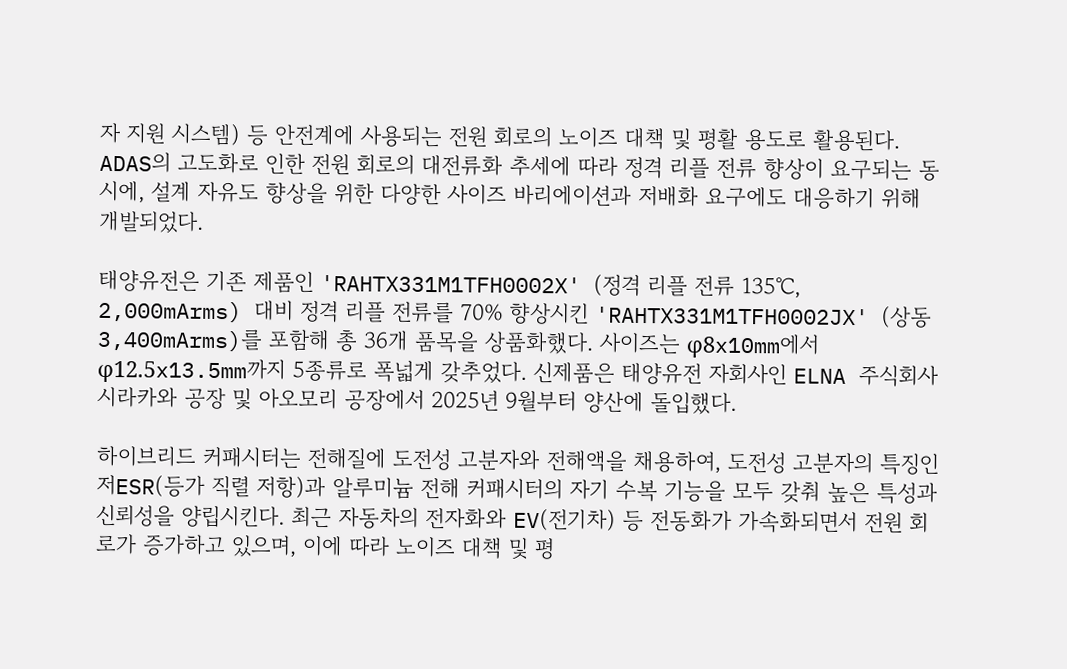자 지원 시스템) 등 안전계에 사용되는 전원 회로의 노이즈 대책 및 평활 용도로 활용된다. ADAS의 고도화로 인한 전원 회로의 대전류화 추세에 따라 정격 리플 전류 향상이 요구되는 동시에, 설계 자유도 향상을 위한 다양한 사이즈 바리에이션과 저배화 요구에도 대응하기 위해 개발되었다.

태양유전은 기존 제품인 'RAHTX331M1TFH0002X' (정격 리플 전류 135℃, 2,000mArms) 대비 정격 리플 전류를 70% 향상시킨 'RAHTX331M1TFH0002JX' (상동 3,400mArms)를 포함해 총 36개 품목을 상품화했다. 사이즈는 φ8x10mm에서 φ12.5x13.5mm까지 5종류로 폭넓게 갖추었다. 신제품은 태양유전 자회사인 ELNA 주식회사 시라카와 공장 및 아오모리 공장에서 2025년 9월부터 양산에 돌입했다.

하이브리드 커패시터는 전해질에 도전성 고분자와 전해액을 채용하여, 도전성 고분자의 특징인 저ESR(등가 직렬 저항)과 알루미늄 전해 커패시터의 자기 수복 기능을 모두 갖춰 높은 특성과 신뢰성을 양립시킨다. 최근 자동차의 전자화와 EV(전기차) 등 전동화가 가속화되면서 전원 회로가 증가하고 있으며, 이에 따라 노이즈 대책 및 평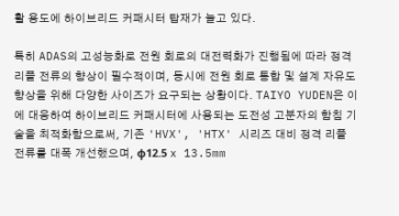활 용도에 하이브리드 커패시터 탑재가 늘고 있다.

특히 ADAS의 고성능화로 전원 회로의 대전력화가 진행됨에 따라 정격 리플 전류의 향상이 필수적이며, 동시에 전원 회로 통합 및 설계 자유도 향상을 위해 다양한 사이즈가 요구되는 상황이다. TAIYO YUDEN은 이에 대응하여 하이브리드 커패시터에 사용되는 도전성 고분자의 함침 기술을 최적화함으로써, 기존 'HVX', 'HTX' 시리즈 대비 정격 리플 전류를 대폭 개선했으며, φ12.5 x 13.5mm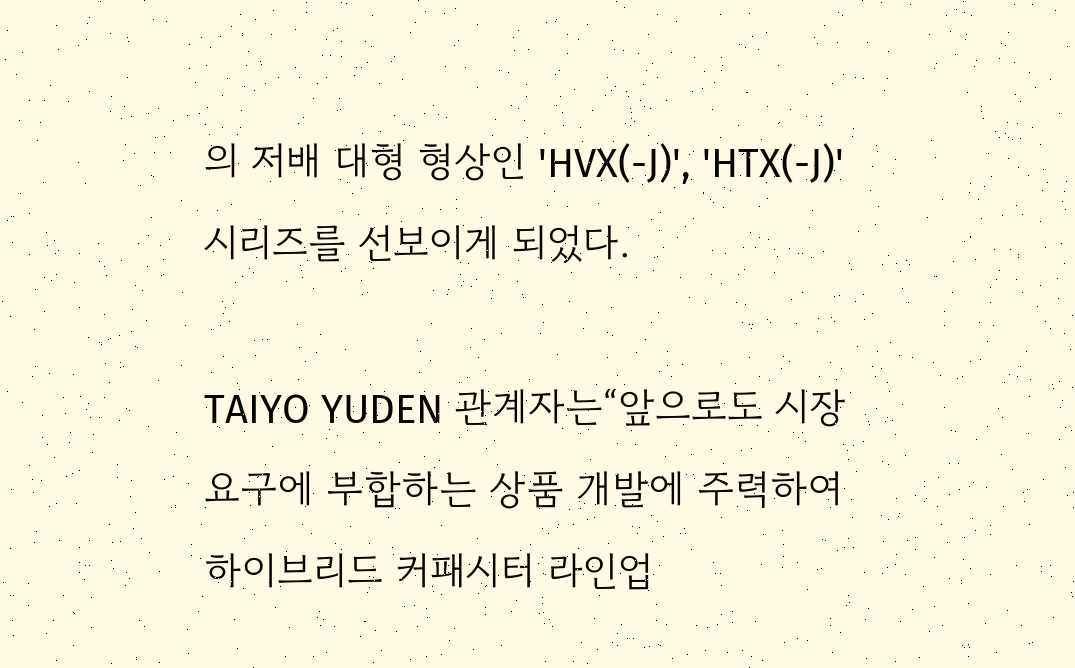의 저배 대형 형상인 'HVX(-J)', 'HTX(-J)' 시리즈를 선보이게 되었다.

TAIYO YUDEN 관계자는“앞으로도 시장 요구에 부합하는 상품 개발에 주력하여 하이브리드 커패시터 라인업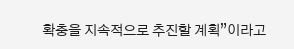확충을 지속적으로 추진할 계획”이라고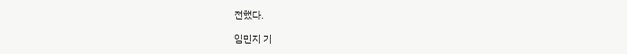전했다.

임민지 기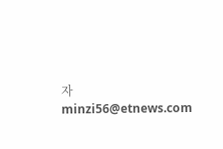자 minzi56@etnews.com